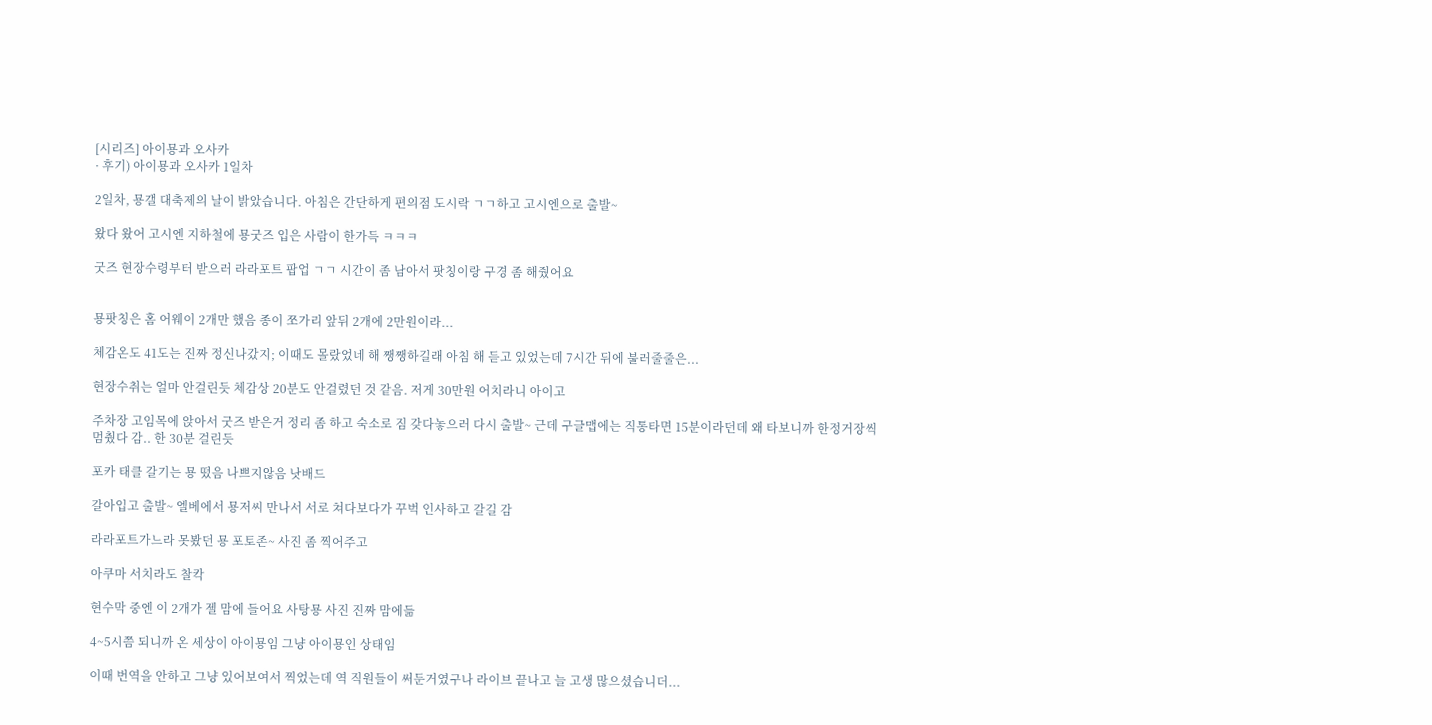[시리즈] 아이묭과 오사카
· 후기) 아이묭과 오사카 1일차

2일차, 묭갤 대축제의 날이 밝았습니다. 아침은 간단하게 편의점 도시락 ㄱㄱ하고 고시엔으로 출발~

왔다 왔어 고시엔 지하철에 묭굿즈 입은 사람이 한가득 ㅋㅋㅋ

굿즈 현장수령부터 받으러 라라포트 팝업 ㄱㄱ 시간이 좀 남아서 팟칭이랑 구경 좀 해줬어요


묭팟칭은 홈 어웨이 2개만 했음 종이 쪼가리 앞뒤 2개에 2만원이라...

체감온도 41도는 진짜 정신나갔지; 이때도 몰랐었네 해 쨍쨍하길래 아침 해 듣고 있었는데 7시간 뒤에 불러줄줄은...

현장수취는 얼마 안걸린듯 체감상 20분도 안걸렸던 것 같음. 저게 30만원 어치라니 아이고

주차장 고임목에 앉아서 굿즈 받은거 정리 좀 하고 숙소로 짐 갖다놓으러 다시 출발~ 근데 구글맵에는 직통타면 15분이라던데 왜 타보니까 한정거장씩 멈췄다 감.. 한 30분 걸린듯

포카 태클 갈기는 묭 떴음 나쁘지않음 낫배드

갈아입고 출발~ 엘베에서 묭저씨 만나서 서로 쳐다보다가 꾸벅 인사하고 갈길 감

라라포트가느라 못봤던 묭 포토존~ 사진 좀 찍어주고

아쿠마 서치라도 찰칵

현수막 중엔 이 2개가 젤 맘에 들어요 사탕묭 사진 진짜 맘에듦

4~5시쯤 되니까 온 세상이 아이묭임 그냥 아이묭인 상태임

이때 번역을 안하고 그냥 있어보여서 찍었는데 역 직원들이 써둔거였구나 라이브 끝나고 늘 고생 많으셨습니더...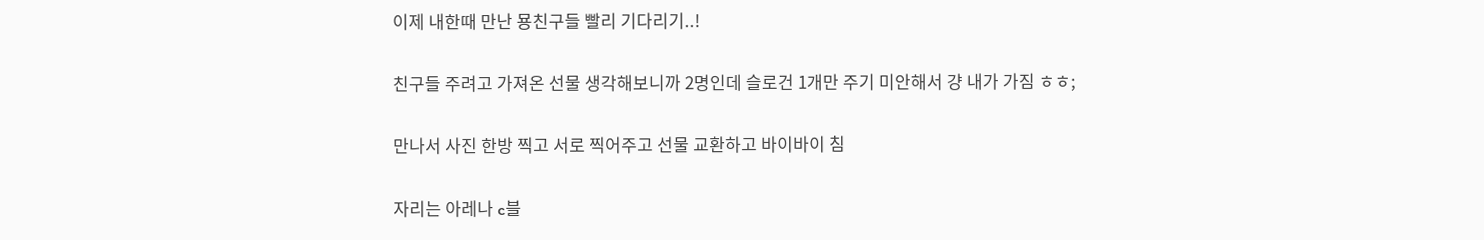이제 내한때 만난 묭친구들 빨리 기다리기..!

친구들 주려고 가져온 선물 생각해보니까 2명인데 슬로건 1개만 주기 미안해서 걍 내가 가짐 ㅎㅎ;

만나서 사진 한방 찍고 서로 찍어주고 선물 교환하고 바이바이 침

자리는 아레나 c블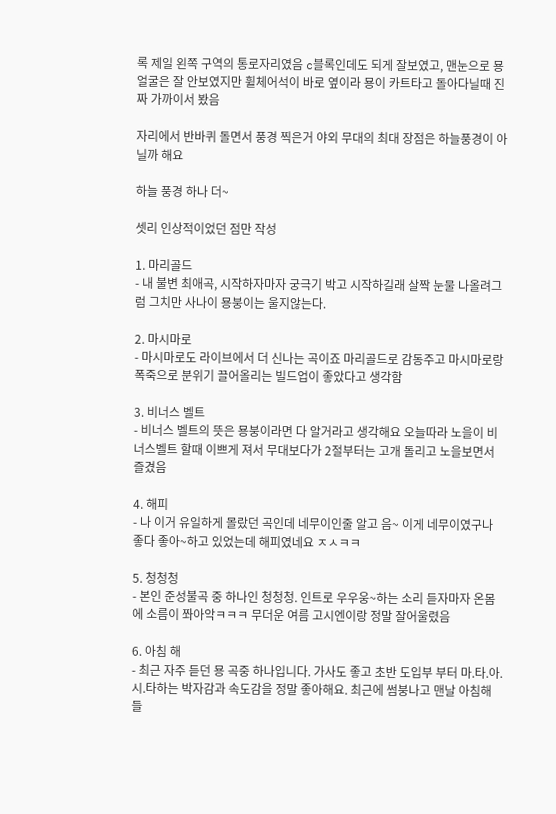록 제일 왼쪽 구역의 통로자리였음 c블록인데도 되게 잘보였고, 맨눈으로 묭 얼굴은 잘 안보였지만 휠체어석이 바로 옆이라 묭이 카트타고 돌아다닐때 진짜 가까이서 봤음

자리에서 반바퀴 돌면서 풍경 찍은거 야외 무대의 최대 장점은 하늘풍경이 아닐까 해요

하늘 풍경 하나 더~

셋리 인상적이었던 점만 작성

1. 마리골드
- 내 불변 최애곡, 시작하자마자 궁극기 박고 시작하길래 살짝 눈물 나올려그럼 그치만 사나이 묭붕이는 울지않는다.

2. 마시마로
- 마시마로도 라이브에서 더 신나는 곡이죠 마리골드로 감동주고 마시마로랑 폭죽으로 분위기 끌어올리는 빌드업이 좋았다고 생각함

3. 비너스 벨트
- 비너스 벨트의 뜻은 묭붕이라면 다 알거라고 생각해요 오늘따라 노을이 비너스벨트 할때 이쁘게 져서 무대보다가 2절부터는 고개 돌리고 노을보면서 즐겼음

4. 해피
- 나 이거 유일하게 몰랐던 곡인데 네무이인줄 알고 음~ 이게 네무이였구나 좋다 좋아~하고 있었는데 해피였네요 ㅈㅅㅋㅋ

5. 청청청
- 본인 준성불곡 중 하나인 청청청. 인트로 우우웅~하는 소리 듣자마자 온몸에 소름이 쫘아악ㅋㅋㅋ 무더운 여름 고시엔이랑 정말 잘어울렸음

6. 아침 해
- 최근 자주 듣던 묭 곡중 하나입니다. 가사도 좋고 초반 도입부 부터 마.타.아.시.타하는 박자감과 속도감을 정말 좋아해요. 최근에 썸붕나고 맨날 아침해 들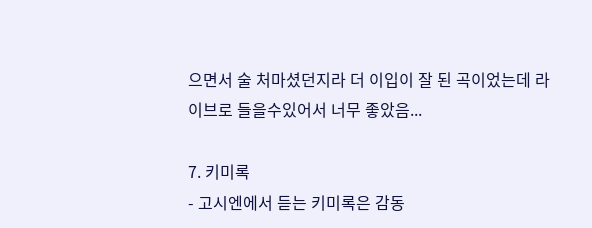으면서 술 처마셨던지라 더 이입이 잘 된 곡이었는데 라이브로 들을수있어서 너무 좋았음...

7. 키미록
- 고시엔에서 듣는 키미록은 감동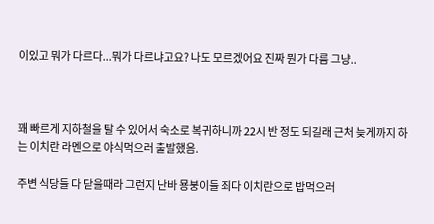이있고 뭐가 다르다...뭐가 다르냐고요? 나도 모르겠어요 진짜 뭔가 다름 그냥..



꽤 빠르게 지하철을 탈 수 있어서 숙소로 복귀하니까 22시 반 정도 되길래 근처 늦게까지 하는 이치란 라멘으로 야식먹으러 출발했음.

주변 식당들 다 닫을때라 그런지 난바 묭붕이들 죄다 이치란으로 밥먹으러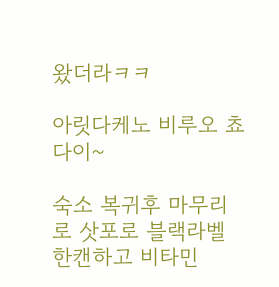왔더라ㅋㅋ

아릿다케노 비루오 쵸다이~

숙소 복귀후 마무리로 삿포로 블랙라벨 한캔하고 비타민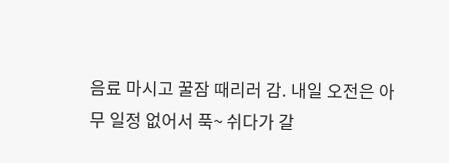음료 마시고 꿀잠 때리러 감. 내일 오전은 아무 일정 없어서 푹~ 쉬다가 갈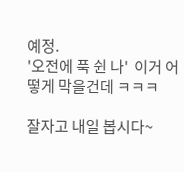예정.
'오전에 푹 쉰 나'  이거 어떻게 막을건데 ㅋㅋㅋ

잘자고 내일 봅시다~